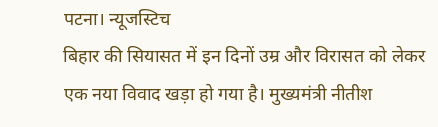पटना। न्यूजस्टिच
बिहार की सियासत में इन दिनों उम्र और विरासत को लेकर एक नया विवाद खड़ा हो गया है। मुख्यमंत्री नीतीश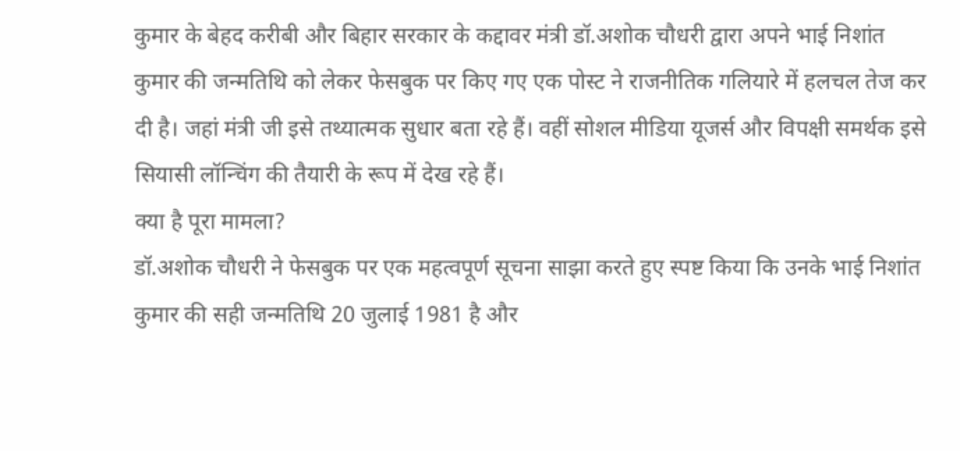कुमार के बेहद करीबी और बिहार सरकार के कद्दावर मंत्री डॉ.अशोक चौधरी द्वारा अपने भाई निशांत कुमार की जन्मतिथि को लेकर फेसबुक पर किए गए एक पोस्ट ने राजनीतिक गलियारे में हलचल तेज कर दी है। जहां मंत्री जी इसे तथ्यात्मक सुधार बता रहे हैं। वहीं सोशल मीडिया यूजर्स और विपक्षी समर्थक इसे सियासी लॉन्चिंग की तैयारी के रूप में देख रहे हैं।
क्या है पूरा मामला?
डॉ.अशोक चौधरी ने फेसबुक पर एक महत्वपूर्ण सूचना साझा करते हुए स्पष्ट किया कि उनके भाई निशांत कुमार की सही जन्मतिथि 20 जुलाई 1981 है और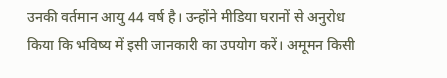उनकी वर्तमान आयु 44 वर्ष है। उन्होंने मीडिया घरानों से अनुरोध किया कि भविष्य में इसी जानकारी का उपयोग करें। अमूमन किसी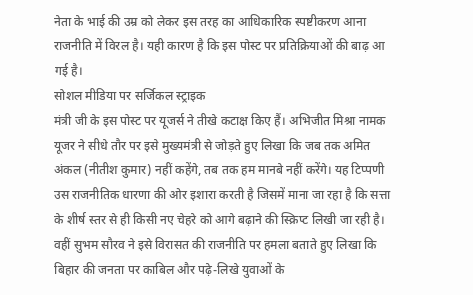नेता के भाई की उम्र को लेकर इस तरह का आधिकारिक स्पष्टीकरण आना राजनीति में विरल है। यही कारण है कि इस पोस्ट पर प्रतिक्रियाओं की बाढ़ आ गई है।
सोशल मीडिया पर सर्जिकल स्ट्राइक
मंत्री जी के इस पोस्ट पर यूजर्स ने तीखे कटाक्ष किए हैं। अभिजीत मिश्रा नामक यूजर ने सीधे तौर पर इसे मुख्यमंत्री से जोड़ते हुए लिखा कि जब तक अमित अंकल (नीतीश कुमार) नहीं कहेंगे, तब तक हम मानबे नहीं करेंगे। यह टिप्पणी उस राजनीतिक धारणा की ओर इशारा करती है जिसमें माना जा रहा है कि सत्ता के शीर्ष स्तर से ही किसी नए चेहरे को आगे बढ़ाने की स्क्रिप्ट लिखी जा रही है।
वहीं सुभम सौरव ने इसे विरासत की राजनीति पर हमला बताते हुए लिखा कि बिहार की जनता पर काबिल और पढ़े-लिखे युवाओं के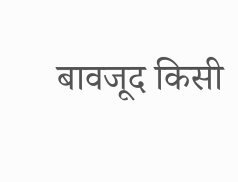बावजूद किसी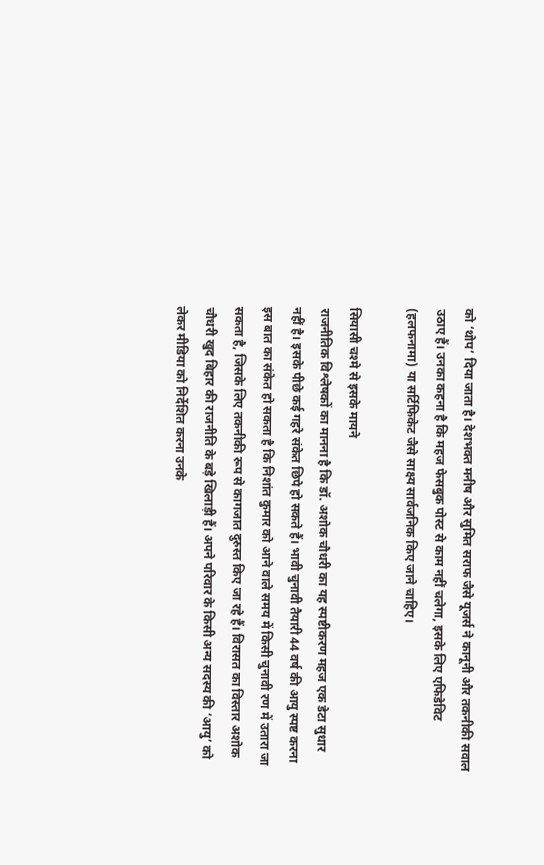को ‘थोप’ दिया जाता है। देशभक्त मनीष और सुमित सराफ जैसे यूजर्स ने कानूनी और तकनीकी सवाल उठाए हैं। उनका कहना है कि महज फेसबुक पोस्ट से काम नहीं चलेगा, इसके लिए एफिडेविट (हलफनामा) या सर्टिफिकेट जैसे साक्ष्य सार्वजनिक किए जाने चाहिए।

सियासी चश्मे से इसके मायने
राजनीतिक विश्लेषकों का मानना है कि डॉ. अशोक चौधरी का यह स्पष्टीकरण महज एक डेटा सुधार नहीं है। इसके पीछे कई गहरे संकेत छिपे हो सकते हैं। भावी चुनावी तैयारी 44 वर्ष की आयु स्पष्ट करना इस बात का संकेत हो सकता है कि निशांत कुमार को आने वाले समय में किसी चुनावी रण में उतारा जा सकता है, जिसके लिए तकनीकी रूप से कागजात दुरुस्त किए जा रहे हैं। विरासत का विस्तार अशोक चौधरी खुद बिहार की राजनीति के बड़े खिलाड़ी हैं। अपने परिवार के किसी अन्य सदस्य की ‘आयु’ को लेकर मीडिया को निर्देशित करना उनके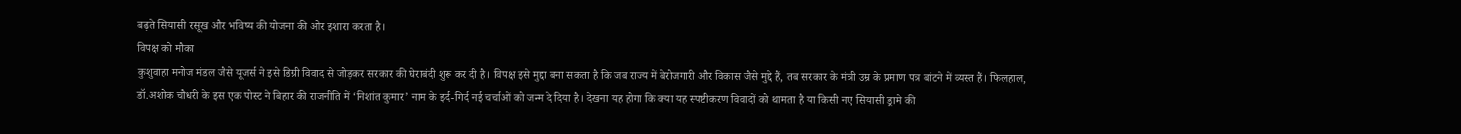बढ़ते सियासी रसूख और भविष्य की योजना की ओर इशारा करता है।
विपक्ष को मौका
कुशुवाहा मनोज मंडल जैसे यूजर्स ने इसे डिग्री विवाद से जोड़कर सरकार की घेराबंदी शुरू कर दी है। विपक्ष इसे मुद्दा बना सकता है कि जब राज्य में बेरोजगारी और विकास जैसे मुद्दे हैं, तब सरकार के मंत्री उम्र के प्रमाण पत्र बांटने में व्यस्त हैं। फिलहाल, डॉ.अशोक चौधरी के इस एक पोस्ट ने बिहार की राजनीति में ‘निशांत कुमार’ नाम के इर्द-गिर्द नई चर्चाओं को जन्म दे दिया है। देखना यह होगा कि क्या यह स्पष्टीकरण विवादों को थामता है या किसी नए सियासी ड्रामे की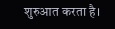शुरुआत करता है।